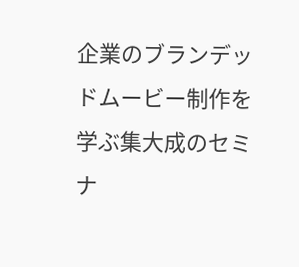企業のブランデッドムービー制作を学ぶ集大成のセミナ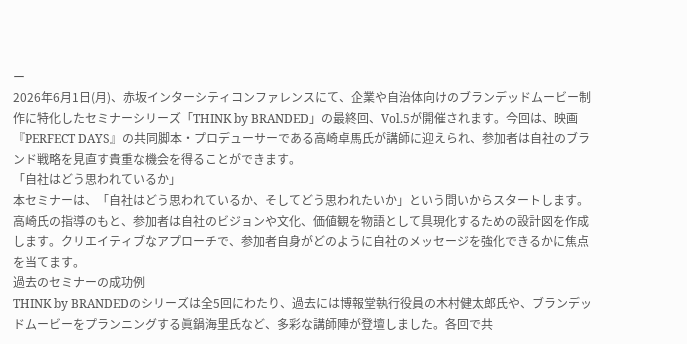ー
2026年6月1日(月)、赤坂インターシティコンファレンスにて、企業や自治体向けのブランデッドムービー制作に特化したセミナーシリーズ「THINK by BRANDED」の最終回、Vol.5が開催されます。今回は、映画『PERFECT DAYS』の共同脚本・プロデューサーである高崎卓馬氏が講師に迎えられ、参加者は自社のブランド戦略を見直す貴重な機会を得ることができます。
「自社はどう思われているか」
本セミナーは、「自社はどう思われているか、そしてどう思われたいか」という問いからスタートします。高崎氏の指導のもと、参加者は自社のビジョンや文化、価値観を物語として具現化するための設計図を作成します。クリエイティブなアプローチで、参加者自身がどのように自社のメッセージを強化できるかに焦点を当てます。
過去のセミナーの成功例
THINK by BRANDEDのシリーズは全5回にわたり、過去には博報堂執行役員の木村健太郎氏や、ブランデッドムービーをプランニングする眞鍋海里氏など、多彩な講師陣が登壇しました。各回で共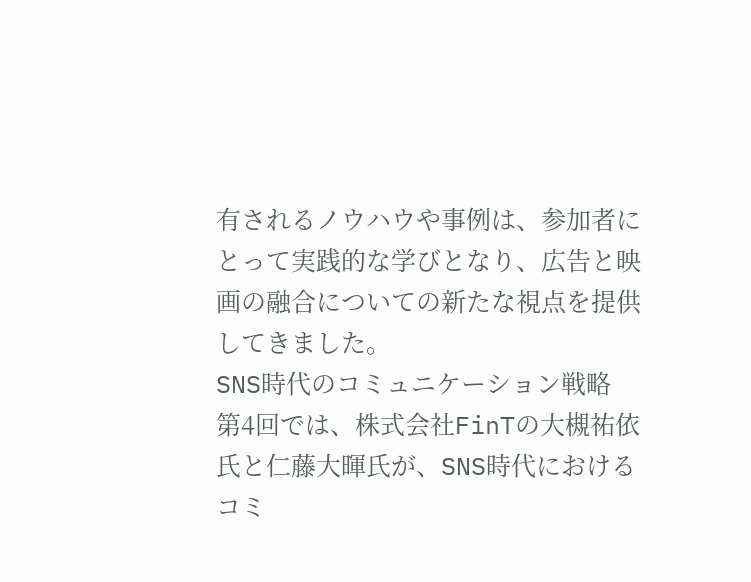有されるノウハウや事例は、参加者にとって実践的な学びとなり、広告と映画の融合についての新たな視点を提供してきました。
SNS時代のコミュニケーション戦略
第4回では、株式会社FinTの大槻祐依氏と仁藤大暉氏が、SNS時代におけるコミ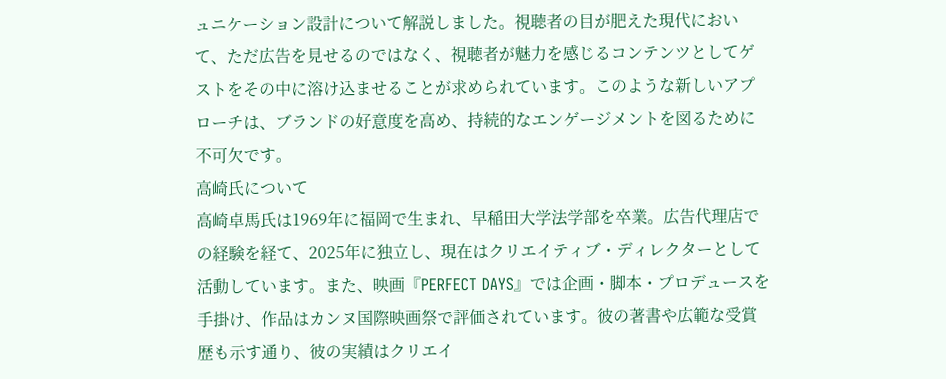ュニケーション設計について解説しました。視聴者の目が肥えた現代において、ただ広告を見せるのではなく、視聴者が魅力を感じるコンテンツとしてゲストをその中に溶け込ませることが求められています。このような新しいアプローチは、ブランドの好意度を高め、持続的なエンゲージメントを図るために不可欠です。
高崎氏について
高崎卓馬氏は1969年に福岡で生まれ、早稲田大学法学部を卒業。広告代理店での経験を経て、2025年に独立し、現在はクリエイティブ・ディレクターとして活動しています。また、映画『PERFECT DAYS』では企画・脚本・プロデュースを手掛け、作品はカンヌ国際映画祭で評価されています。彼の著書や広範な受賞歴も示す通り、彼の実績はクリエイ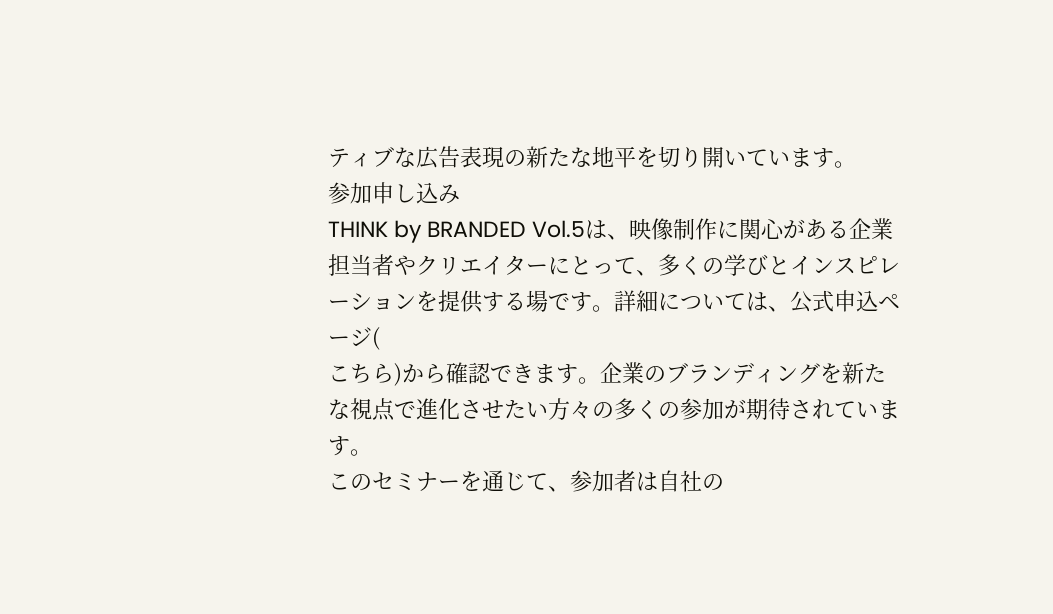ティブな広告表現の新たな地平を切り開いています。
参加申し込み
THINK by BRANDED Vol.5は、映像制作に関心がある企業担当者やクリエイターにとって、多くの学びとインスピレーションを提供する場です。詳細については、公式申込ページ(
こちら)から確認できます。企業のブランディングを新たな視点で進化させたい方々の多くの参加が期待されています。
このセミナーを通じて、参加者は自社の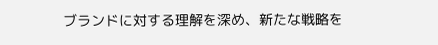ブランドに対する理解を深め、新たな戦略を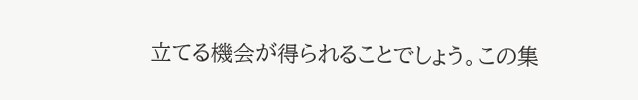立てる機会が得られることでしょう。この集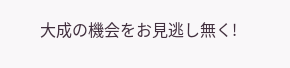大成の機会をお見逃し無く!